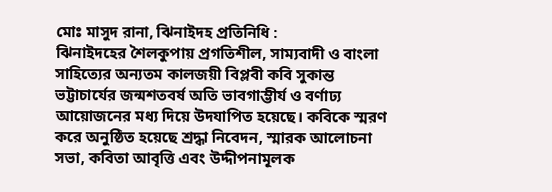মোঃ মাসুদ রানা, ঝিনাইদহ প্রতিনিধি :
ঝিনাইদহের শৈলকুপায় প্রগতিশীল, সাম্যবাদী ও বাংলা সাহিত্যের অন্যতম কালজয়ী বিপ্লবী কবি সুকান্ত ভট্টাচার্যের জন্মশতবর্ষ অতি ভাবগাম্ভীর্য ও বর্ণাঢ্য আয়োজনের মধ্য দিয়ে উদযাপিত হয়েছে। কবিকে স্মরণ করে অনুষ্ঠিত হয়েছে শ্রদ্ধা নিবেদন, স্মারক আলোচনা সভা, কবিতা আবৃত্তি এবং উদ্দীপনামূলক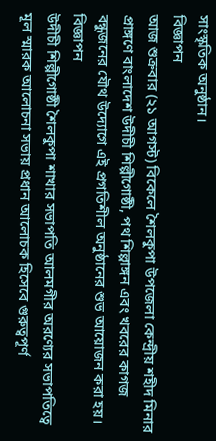সাংস্কৃতিক অনুষ্ঠান।
বিজ্ঞাপন
আজ শুক্রবার (২১ আগস্ট) বিকেলে শৈলকুপা উপজেলা কেন্দ্রীয় শহীদ মিনার প্রাঙ্গণে বাংলাদেশ উদীচী শিল্পীগোষ্ঠী, পথ শিল্পাঙ্গন এবং খবরের কাগজ বন্ধুজনের যৌথ উদ্যোগে এই প্রগতিশীল অনুষ্ঠানের শুভ আয়োজন করা হয়।
বিজ্ঞাপন
উদীচী শিল্পীগোষ্ঠী শৈলকুপা শাখার সভাপতি আলমগীর অরণ্যের সভাপতিত্বে মূল স্মারক আলোচনা সভায় প্রধান আলোচক হিসেবে গুরুত্বপূর্ণ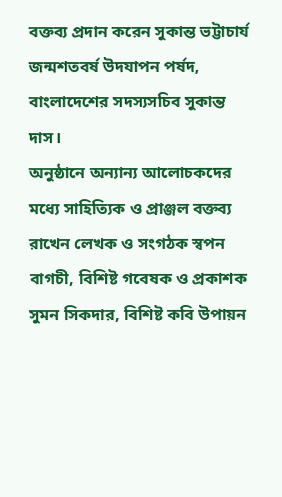বক্তব্য প্রদান করেন সুকান্ত ভট্টাচার্য জন্মশতবর্ষ উদযাপন পর্ষদ, বাংলাদেশের সদস্যসচিব সুকান্ত দাস।
অনুষ্ঠানে অন্যান্য আলোচকদের মধ্যে সাহিত্যিক ও প্রাঞ্জল বক্তব্য রাখেন লেখক ও সংগঠক স্বপন বাগচী, বিশিষ্ট গবেষক ও প্রকাশক সুমন সিকদার, বিশিষ্ট কবি উপায়ন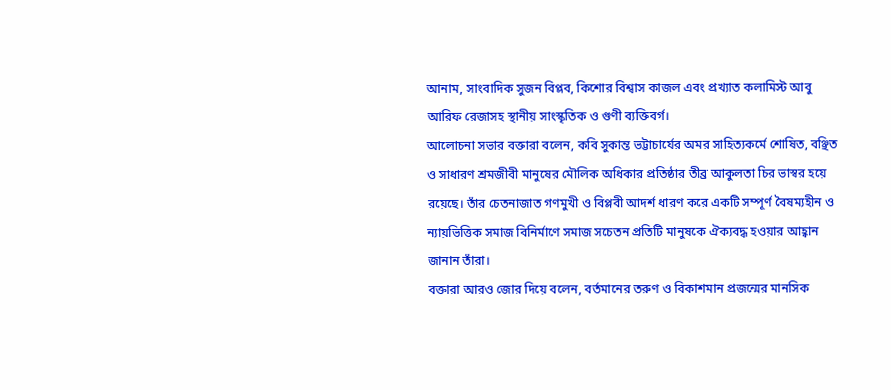আনাম, সাংবাদিক সুজন বিপ্লব, কিশোর বিশ্বাস কাজল এবং প্রখ্যাত কলামিস্ট আবু আরিফ রেজাসহ স্থানীয় সাংস্কৃতিক ও গুণী ব্যক্তিবর্গ।
আলোচনা সভার বক্তারা বলেন, কবি সুকান্ত ভট্টাচার্যের অমর সাহিত্যকর্মে শোষিত, বঞ্ছিত ও সাধারণ শ্রমজীবী মানুষের মৌলিক অধিকার প্রতিষ্ঠার তীব্র আকুলতা চির ভাস্বর হয়ে রয়েছে। তাঁর চেতনাজাত গণমুখী ও বিপ্লবী আদর্শ ধারণ করে একটি সম্পূর্ণ বৈষম্যহীন ও ন্যায়ভিত্তিক সমাজ বিনির্মাণে সমাজ সচেতন প্রতিটি মানুষকে ঐক্যবদ্ধ হওয়ার আহ্বান জানান তাঁরা।
বক্তারা আরও জোর দিয়ে বলেন, বর্তমানের তরুণ ও বিকাশমান প্রজন্মের মানসিক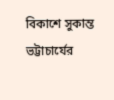বিকাশে সুকান্ত ভট্টাচার্যের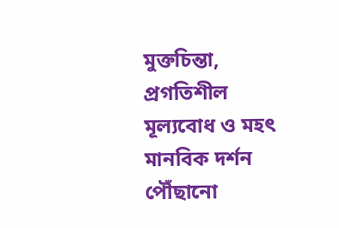মুক্তচিন্তা, প্রগতিশীল মূল্যবোধ ও মহৎ মানবিক দর্শন পৌঁছানো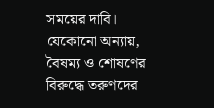সময়ের দাবি। যেকোনো অন্যায়, বৈষম্য ও শোষণের বিরুদ্ধে তরুণদের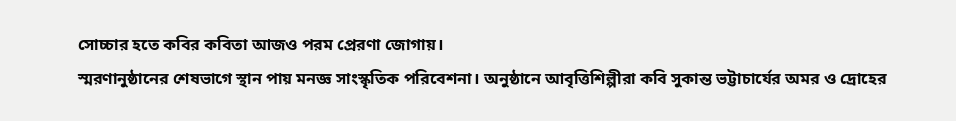সোচ্চার হতে কবির কবিতা আজও পরম প্রেরণা জোগায়।
স্মরণানুষ্ঠানের শেষভাগে স্থান পায় মনজ্ঞ সাংস্কৃতিক পরিবেশনা। অনুষ্ঠানে আবৃত্তিশিল্পীরা কবি সুকান্ত ভট্টাচার্যের অমর ও দ্রোহের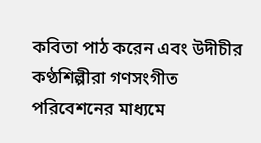কবিতা পাঠ করেন এবং উদীচীর কণ্ঠশিল্পীরা গণসংগীত পরিবেশনের মাধ্যমে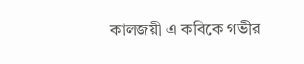কালজয়ী এ কবিকে গভীর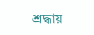শ্রদ্ধায়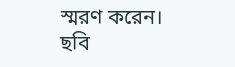স্মরণ করেন। ছবি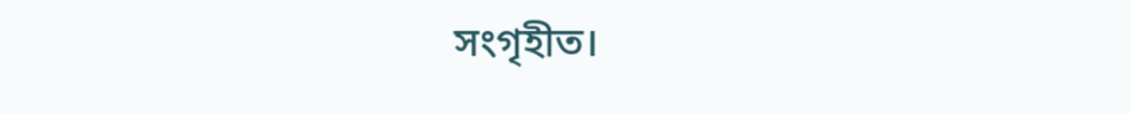সংগৃহীত।